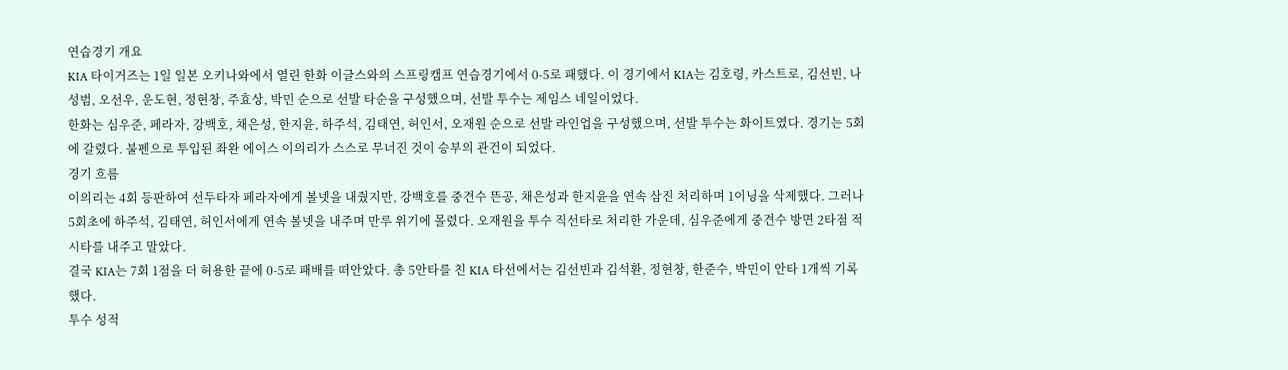연습경기 개요
KIA 타이거즈는 1일 일본 오키나와에서 열린 한화 이글스와의 스프링캠프 연습경기에서 0-5로 패했다. 이 경기에서 KIA는 김호령, 카스트로, 김선빈, 나성범, 오선우, 운도현, 정현창, 주효상, 박민 순으로 선발 타순을 구성했으며, 선발 투수는 제임스 네일이었다.
한화는 심우준, 페라자, 강백호, 채은성, 한지윤, 하주석, 김태연, 허인서, 오재원 순으로 선발 라인업을 구성했으며, 선발 투수는 화이트였다. 경기는 5회에 갈렸다. 불펜으로 투입된 좌완 에이스 이의리가 스스로 무너진 것이 승부의 관건이 되었다.
경기 흐름
이의리는 4회 등판하여 선두타자 페라자에게 볼넷을 내줬지만, 강백호를 중견수 뜬공, 채은성과 한지윤을 연속 삼진 처리하며 1이닝을 삭제했다. 그러나 5회초에 하주석, 김태연, 허인서에게 연속 볼넷을 내주며 만루 위기에 몰렸다. 오재원을 투수 직선타로 처리한 가운데, 심우준에게 중견수 방면 2타점 적시타를 내주고 말았다.
결국 KIA는 7회 1점을 더 허용한 끝에 0-5로 패배를 떠안았다. 총 5안타를 친 KIA 타선에서는 김선빈과 김석환, 정현창, 한준수, 박민이 안타 1개씩 기록했다.
투수 성적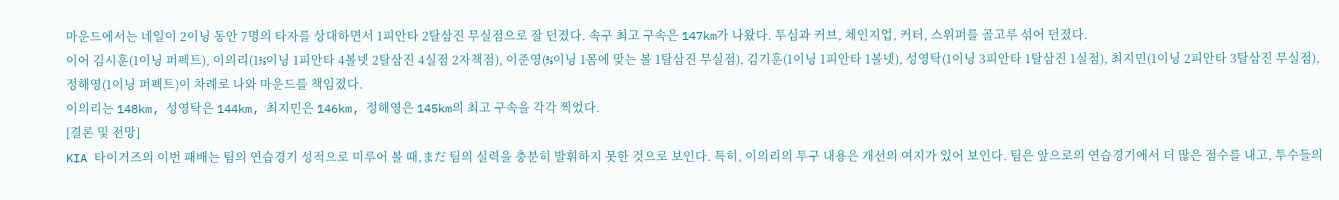마운드에서는 네일이 2이닝 동안 7명의 타자를 상대하면서 1피안타 2탈삼진 무실점으로 잘 던졌다. 속구 최고 구속은 147km가 나왔다. 투심과 커브, 체인지업, 커터, 스위퍼를 골고루 섞어 던졌다.
이어 김시훈(1이닝 퍼펙트), 이의리(1⅓이닝 1피안타 4볼넷 2탈삼진 4실점 2자책점), 이준영(⅔이닝 1몸에 맞는 볼 1탈삼진 무실점), 김기훈(1이닝 1피안타 1볼넷), 성영탁(1이닝 3피안타 1탈삼진 1실점), 최지민(1이닝 2피안타 3탈삼진 무실점), 정해영(1이닝 퍼펙트)이 차례로 나와 마운드를 책임졌다.
이의리는 148km, 성영탁은 144km, 최지민은 146km, 정해영은 145km의 최고 구속을 각각 찍었다.
[결론 및 전망]
KIA 타이거즈의 이번 패배는 팀의 연습경기 성적으로 미루어 볼 때,まだ 팀의 실력을 충분히 발휘하지 못한 것으로 보인다. 특히, 이의리의 투구 내용은 개선의 여지가 있어 보인다. 팀은 앞으로의 연습경기에서 더 많은 점수를 내고, 투수들의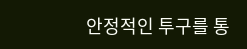안정적인 투구를 통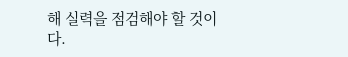해 실력을 점검해야 할 것이다.